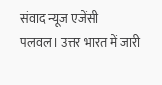संवाद न्यूज एजेंसी
पलवल। उत्तर भारत में जारी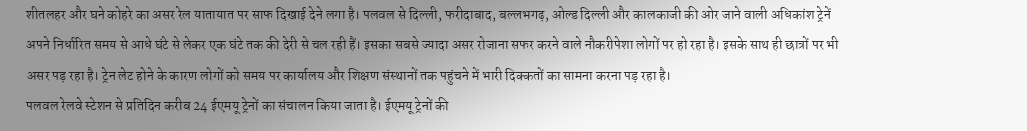शीतलहर और घने कोहरे का असर रेल यातायात पर साफ दिखाई देने लगा है। पलवल से दिल्ली, फरीदाबाद, बल्लभगढ़, ओल्ड दिल्ली और कालकाजी की ओर जाने वाली अधिकांश ट्रेनें अपने निर्धारित समय से आधे घंटे से लेकर एक घंटे तक की देरी से चल रही हैं। इसका सबसे ज्यादा असर रोजाना सफर करने वाले नौकरीपेशा लोगों पर हो रहा है। इसके साथ ही छात्रों पर भी असर पड़ रहा है। ट्रेन लेट होने के कारण लोगों को समय पर कार्यालय और शिक्षण संस्थानों तक पहुंचने में भारी दिक्कतों का सामना करना पड़ रहा है।
पलवल रेलवे स्टेशन से प्रतिदिन करीब 24 ईएमयू ट्रेनों का संचालन किया जाता है। ईएमयू ट्रेनों की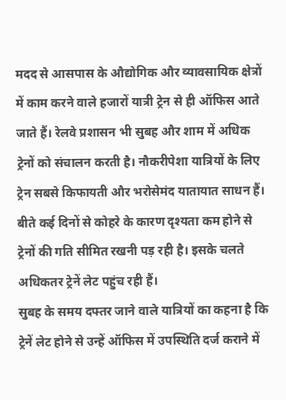मदद से आसपास के औद्योगिक और व्यावसायिक क्षेत्रों में काम करने वाले हजारों यात्री ट्रेन से ही ऑफिस आते जाते हैं। रेलवे प्रशासन भी सुबह और शाम में अधिक ट्रेनों को संचालन करती है। नौकरीपेशा यात्रियों के लिए ट्रेन सबसे किफायती और भरोसेमंद यातायात साधन हैं। बीते कई दिनों से कोहरे के कारण दृश्यता कम होने से ट्रेनों की गति सीमित रखनी पड़ रही है। इसके चलते अधिकतर ट्रेनें लेट पहुंच रही हैं।
सुबह के समय दफ्तर जाने वाले यात्रियों का कहना है कि ट्रेनें लेट होने से उन्हें ऑफिस में उपस्थिति दर्ज कराने में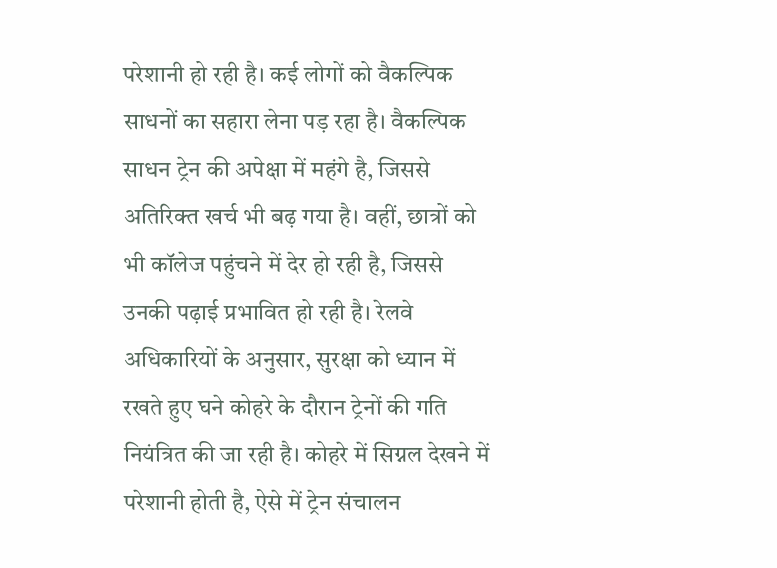परेशानी हो रही है। कई लोगों को वैकल्पिक साधनों का सहारा लेना पड़ रहा है। वैकल्पिक साधन ट्रेन की अपेक्षा में महंगे है, जिससे अतिरिक्त खर्च भी बढ़ गया है। वहीं, छात्रों को भी कॉलेज पहुंचने में देर हो रही है, जिससे उनकी पढ़ाई प्रभावित हो रही है। रेलवे अधिकारियों के अनुसार, सुरक्षा को ध्यान में रखते हुए घने कोहरे के दौरान ट्रेनों की गति नियंत्रित की जा रही है। कोहरे में सिग्नल देखने में परेशानी होती है, ऐसे में ट्रेन संचालन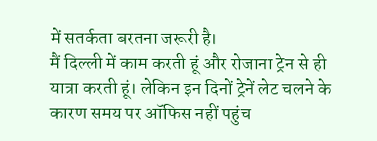में सतर्कता बरतना जरूरी है।
मैं दिल्ली में काम करती हूं और रोजाना ट्रेन से ही यात्रा करती हूं। लेकिन इन दिनों ट्रेनें लेट चलने के कारण समय पर ऑफिस नहीं पहुंच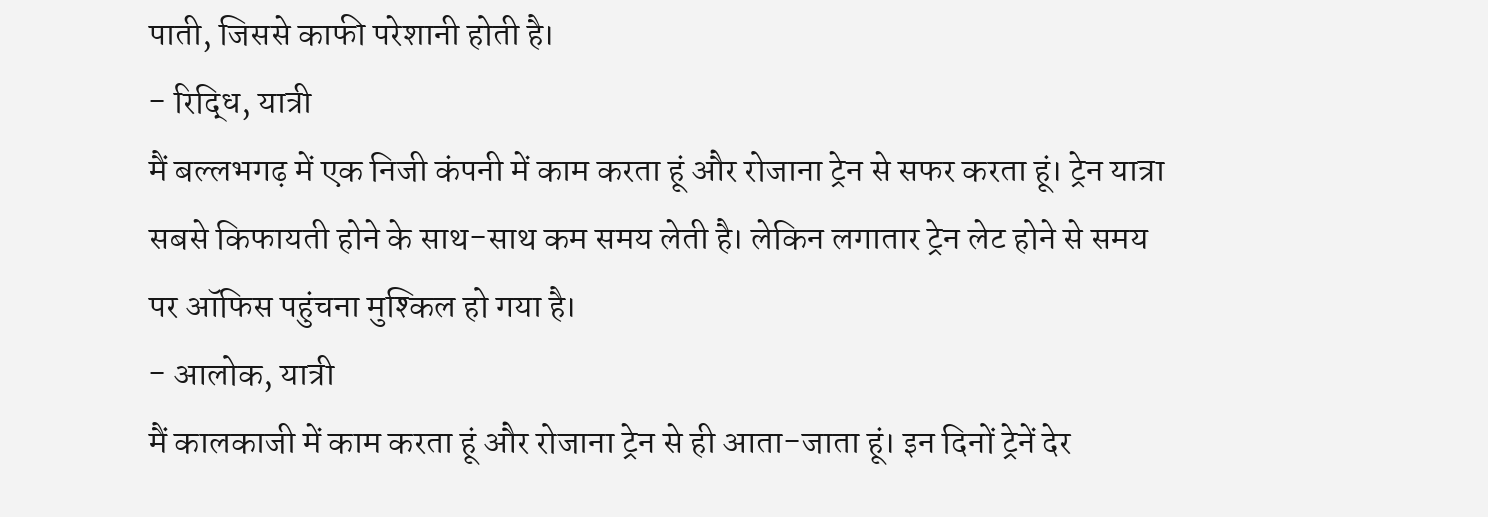पाती, जिससे काफी परेशानी होती है।
- रिद्धि, यात्री
मैं बल्लभगढ़ में एक निजी कंपनी में काम करता हूं और रोजाना ट्रेन से सफर करता हूं। ट्रेन यात्रा सबसे किफायती होने के साथ-साथ कम समय लेती है। लेकिन लगातार ट्रेन लेट होने से समय पर ऑफिस पहुंचना मुश्किल हो गया है।
- आलोक, यात्री
मैं कालकाजी में काम करता हूं और रोजाना ट्रेन से ही आता-जाता हूं। इन दिनों ट्रेनें देर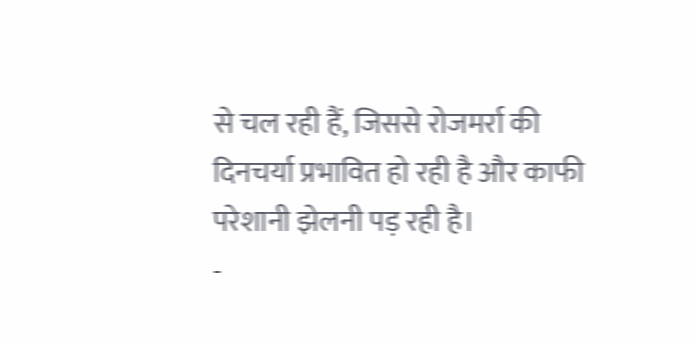से चल रही हैं, जिससे रोजमर्रा की दिनचर्या प्रभावित हो रही है और काफी परेशानी झेलनी पड़ रही है।
-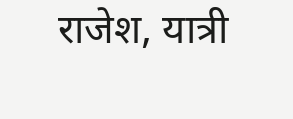राजेश, यात्री